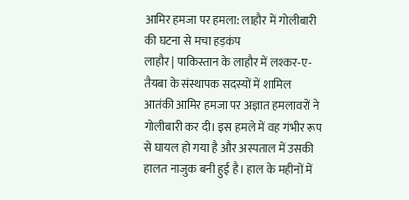आमिर हमजा पर हमला: लाहौर में गोलीबारी की घटना से मचा हड़कंप
लाहौर | पाकिस्तान के लाहौर में लश्कर-ए-तैयबा के संस्थापक सदस्यों में शामिल आतंकी आमिर हमजा पर अज्ञात हमलावरों ने गोलीबारी कर दी। इस हमले में वह गंभीर रूप से घायल हो गया है और अस्पताल में उसकी हालत नाजुक बनी हुई है। हाल के महीनों में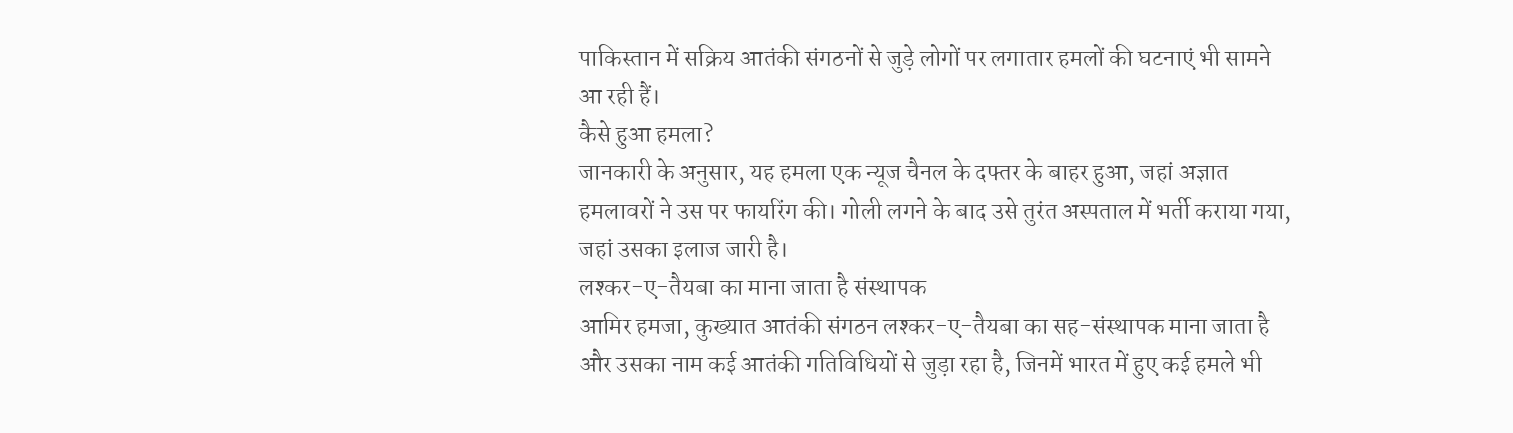पाकिस्तान में सक्रिय आतंकी संगठनों से जुड़े लोगों पर लगातार हमलों की घटनाएं भी सामने आ रही हैं।
कैसे हुआ हमला?
जानकारी के अनुसार, यह हमला एक न्यूज चैनल के दफ्तर के बाहर हुआ, जहां अज्ञात हमलावरों ने उस पर फायरिंग की। गोली लगने के बाद उसे तुरंत अस्पताल में भर्ती कराया गया, जहां उसका इलाज जारी है।
लश्कर-ए-तैयबा का माना जाता है संस्थापक
आमिर हमजा, कुख्यात आतंकी संगठन लश्कर-ए-तैयबा का सह-संस्थापक माना जाता है और उसका नाम कई आतंकी गतिविधियों से जुड़ा रहा है, जिनमें भारत में हुए कई हमले भी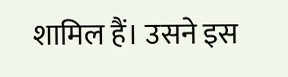शामिल हैं। उसने इस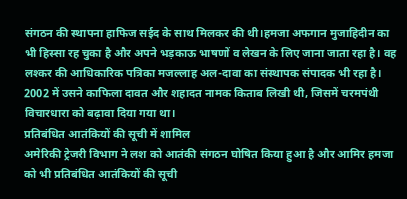संगठन की स्थापना हाफिज सईद के साथ मिलकर की थी।हमजा अफगान मुजाहिदीन का भी हिस्सा रह चुका है और अपने भड़काऊ भाषणों व लेखन के लिए जाना जाता रहा है। वह लश्कर की आधिकारिक पत्रिका मजल्लाह अल-दावा का संस्थापक संपादक भी रहा है। 2002 में उसने काफिला दावत और शहादत नामक किताब लिखी थी, जिसमें चरमपंथी विचारधारा को बढ़ावा दिया गया था।
प्रतिबंधित आतंकियों की सूची में शामिल
अमेरिकी ट्रेजरी विभाग ने लश को आतंकी संगठन घोषित किया हुआ है और आमिर हमजा को भी प्रतिबंधित आतंकियों की सूची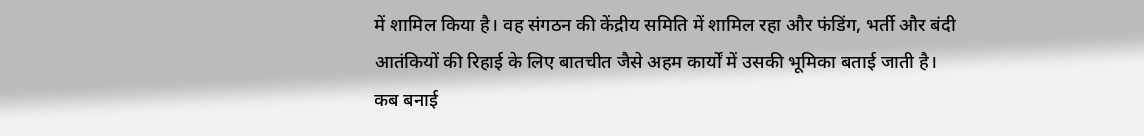में शामिल किया है। वह संगठन की केंद्रीय समिति में शामिल रहा और फंडिंग, भर्ती और बंदी आतंकियों की रिहाई के लिए बातचीत जैसे अहम कार्यों में उसकी भूमिका बताई जाती है।
कब बनाई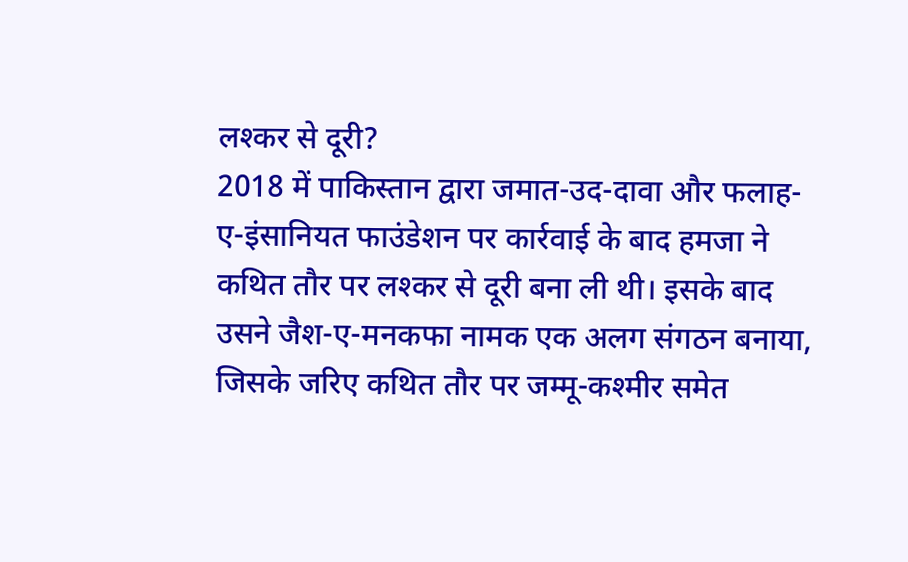लश्कर से दूरी?
2018 में पाकिस्तान द्वारा जमात-उद-दावा और फलाह-ए-इंसानियत फाउंडेशन पर कार्रवाई के बाद हमजा ने कथित तौर पर लश्कर से दूरी बना ली थी। इसके बाद उसने जैश-ए-मनकफा नामक एक अलग संगठन बनाया, जिसके जरिए कथित तौर पर जम्मू-कश्मीर समेत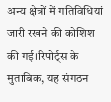अन्य क्षेत्रों में गतिविधियां जारी रखने की कोशिश की गई।रिपोर्ट्स के मुताबिक, यह संगठन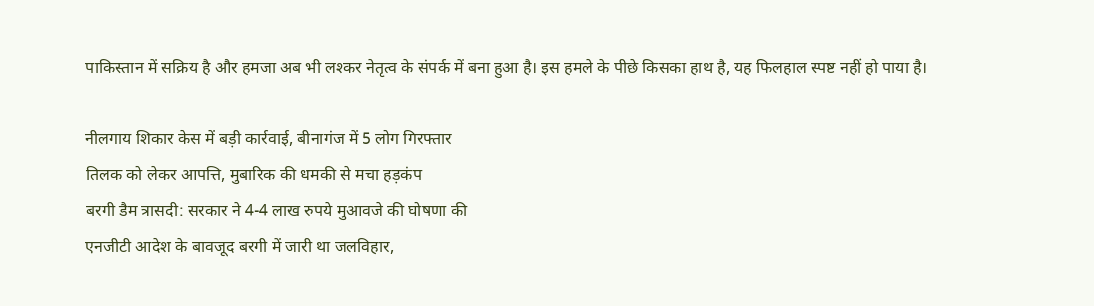पाकिस्तान में सक्रिय है और हमजा अब भी लश्कर नेतृत्व के संपर्क में बना हुआ है। इस हमले के पीछे किसका हाथ है, यह फिलहाल स्पष्ट नहीं हो पाया है।

नीलगाय शिकार केस में बड़ी कार्रवाई, बीनागंज में 5 लोग गिरफ्तार
तिलक को लेकर आपत्ति, मुबारिक की धमकी से मचा हड़कंप
बरगी डैम त्रासदी: सरकार ने 4-4 लाख रुपये मुआवजे की घोषणा की
एनजीटी आदेश के बावजूद बरगी में जारी था जलविहार,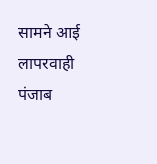सामने आई लापरवाही
पंजाब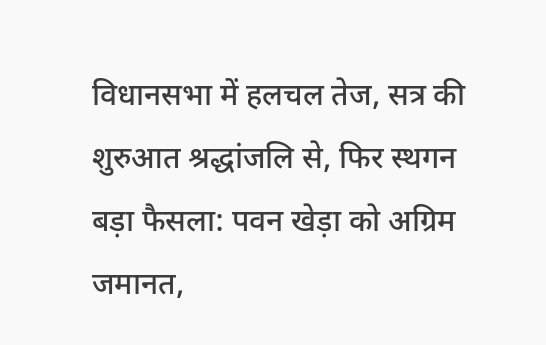विधानसभा में हलचल तेज, सत्र की शुरुआत श्रद्धांजलि से, फिर स्थगन
बड़ा फैसला: पवन खेड़ा को अग्रिम जमानत,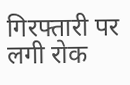गिरफ्तारी पर लगी रोक